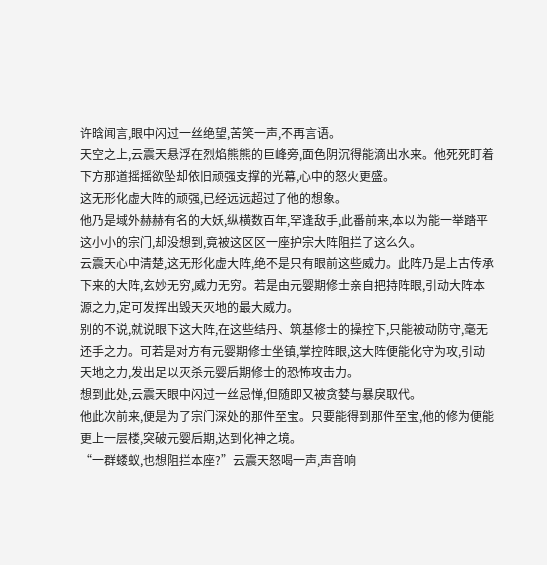许晗闻言,眼中闪过一丝绝望,苦笑一声,不再言语。
天空之上,云震天悬浮在烈焰熊熊的巨峰旁,面色阴沉得能滴出水来。他死死盯着下方那道摇摇欲坠却依旧顽强支撑的光幕,心中的怒火更盛。
这无形化虚大阵的顽强,已经远远超过了他的想象。
他乃是域外赫赫有名的大妖,纵横数百年,罕逢敌手,此番前来,本以为能一举踏平这小小的宗门,却没想到,竟被这区区一座护宗大阵阻拦了这么久。
云震天心中清楚,这无形化虚大阵,绝不是只有眼前这些威力。此阵乃是上古传承下来的大阵,玄妙无穷,威力无穷。若是由元婴期修士亲自把持阵眼,引动大阵本源之力,定可发挥出毁天灭地的最大威力。
别的不说,就说眼下这大阵,在这些结丹、筑基修士的操控下,只能被动防守,毫无还手之力。可若是对方有元婴期修士坐镇,掌控阵眼,这大阵便能化守为攻,引动天地之力,发出足以灭杀元婴后期修士的恐怖攻击力。
想到此处,云震天眼中闪过一丝忌惮,但随即又被贪婪与暴戾取代。
他此次前来,便是为了宗门深处的那件至宝。只要能得到那件至宝,他的修为便能更上一层楼,突破元婴后期,达到化神之境。
“一群蝼蚁,也想阻拦本座?”云震天怒喝一声,声音响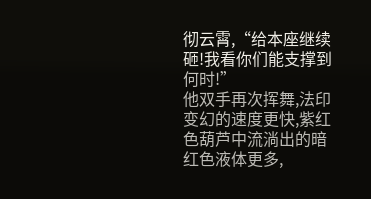彻云霄,“给本座继续砸!我看你们能支撑到何时!”
他双手再次挥舞,法印变幻的速度更快,紫红色葫芦中流淌出的暗红色液体更多,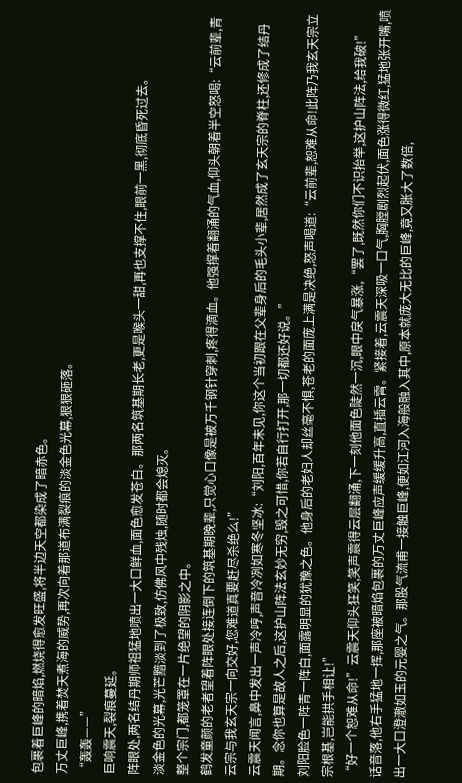包裹着巨峰的暗焰,燃烧得愈发旺盛,将半边天空都染成了暗赤色。
万丈巨峰,携着焚天煮海的威势,再次向着那道布满裂痕的淡金色光幕,狠狠砸落。
“轰轰——”
巨响震天,裂痕蔓延。
阵眼处,两名结丹期师祖猛地喷出一大口鲜血,面色愈发苍白。那两名筑基期长老,更是喉头一甜,再也支撑不住,眼前一黑,彻底昏死过去。
淡金色的光幕,光芒黯淡到了极致,仿佛风中残烛,随时都会熄灭。
整个宗门,都笼罩在一片绝望的阴影之中。
鹤发童颜的老者望着阵眼处接连倒下的筑基期晚辈,只觉心口像是被万千钢针穿刺,疼得滴血。他强撑着翻涌的气血,仰头朝着半空怒喝:“云前辈,青云宗与我玄天宗一向交好,您难道真要赶尽杀绝么!”
云震天闻言,鼻中发出一声冷哼,声音冷冽如寒冬坚冰:“刘阳,百年未见,你这个当初跟在父辈身后的毛头小辈,居然成了玄天宗的脊柱,还修成了结丹期。念你也算是故人之后,这护山阵法玄妙无穷,毁之可惜,你若自行打开,那一切都还好说。”
刘阳脸色一阵青一阵白,面露明显的犹豫之色。他身后的老妇人却丝毫不惧,苍老的面庞上满是决绝,怒声喝道:“云前辈,恕难从命!此阵乃我玄天宗立宗根基,岂能拱手相让!”
“好一个恕难从命!”云震天仰头狂笑,笑声震得云层翻涌,下一刻他面色陡然一沉,眼中戾气暴涨,“罢了,既然你们不识抬举,这护山阵法,给我破!”
话音落,他右手猛地一挥,那座被暗焰包裹的万丈巨峰应声缓缓升高,直插云霄。紧接着,云震天深吸一口气,胸膛剧烈起伏,面色涨得微红,猛地张开嘴,喷出一大口澄澈如玉的元婴之气。那股气流甫一接触巨峰,便如江河入海般融入其中,原本就庞大无比的巨峰,竟又胀大了数倍,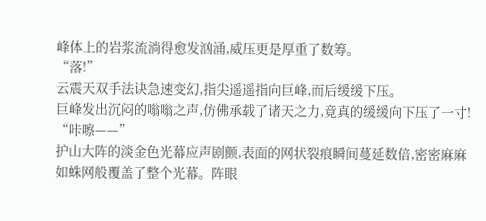峰体上的岩浆流淌得愈发汹涌,威压更是厚重了数筹。
“落!”
云震天双手法诀急速变幻,指尖遥遥指向巨峰,而后缓缓下压。
巨峰发出沉闷的嗡嗡之声,仿佛承载了诸天之力,竟真的缓缓向下压了一寸!
“咔嚓——”
护山大阵的淡金色光幕应声剧颤,表面的网状裂痕瞬间蔓延数倍,密密麻麻如蛛网般覆盖了整个光幕。阵眼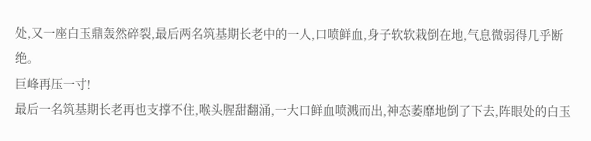处,又一座白玉鼎轰然碎裂,最后两名筑基期长老中的一人,口喷鲜血,身子软软栽倒在地,气息微弱得几乎断绝。
巨峰再压一寸!
最后一名筑基期长老再也支撑不住,喉头腥甜翻涌,一大口鲜血喷溅而出,神态萎靡地倒了下去,阵眼处的白玉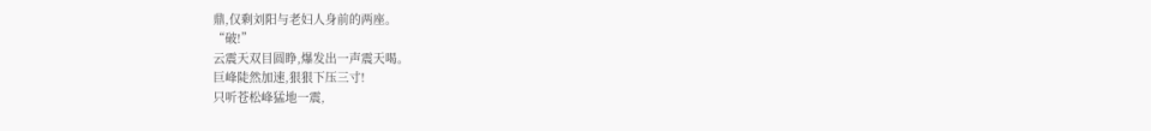鼎,仅剩刘阳与老妇人身前的两座。
“破!”
云震天双目圆睁,爆发出一声震天喝。
巨峰陡然加速,狠狠下压三寸!
只听苍松峰猛地一震,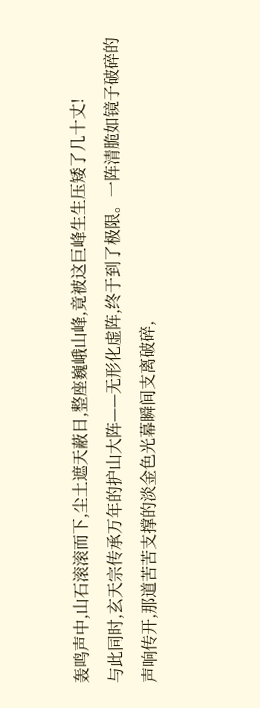轰鸣声中,山石滚滚而下,尘土遮天蔽日,整座巍峨山峰,竟被这巨峰生生压矮了几十丈!
与此同时,玄天宗传承万年的护山大阵——无形化虚阵,终于到了极限。一阵清脆如镜子破碎的声响传开,那道苦苦支撑的淡金色光幕瞬间支离破碎,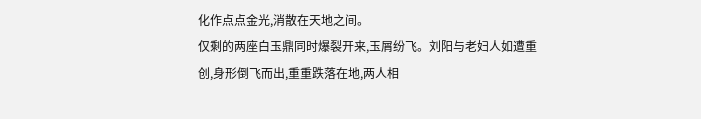化作点点金光,消散在天地之间。
仅剩的两座白玉鼎同时爆裂开来,玉屑纷飞。刘阳与老妇人如遭重创,身形倒飞而出,重重跌落在地,两人相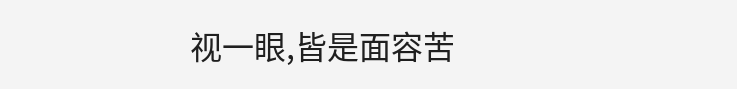视一眼,皆是面容苦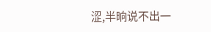涩,半晌说不出一